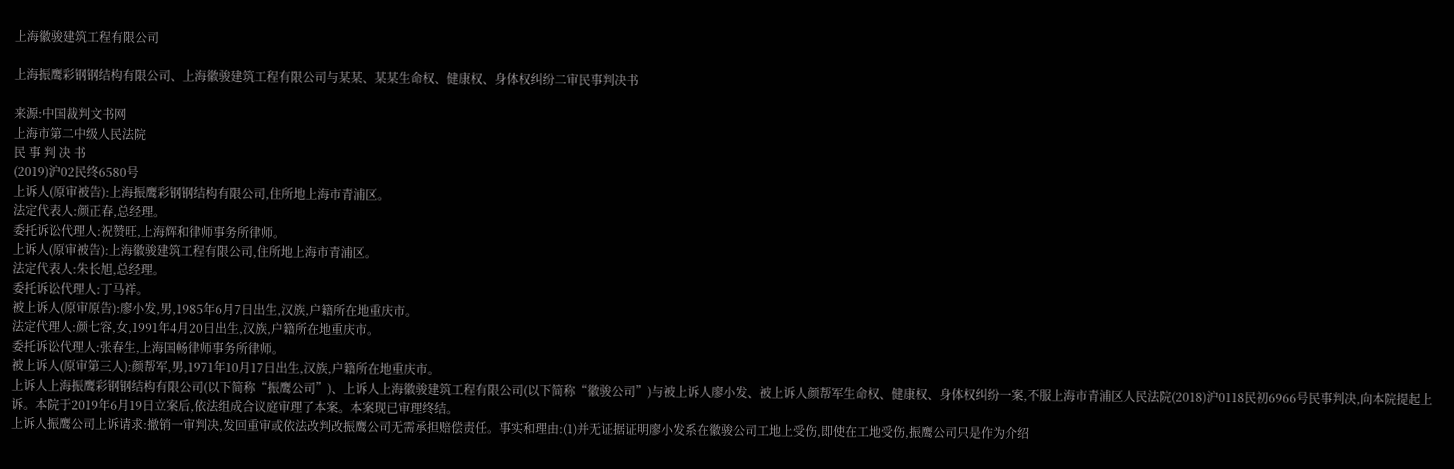上海徽骏建筑工程有限公司

上海振鹰彩钢钢结构有限公司、上海徽骏建筑工程有限公司与某某、某某生命权、健康权、身体权纠纷二审民事判决书

来源:中国裁判文书网
上海市第二中级人民法院
民 事 判 决 书
(2019)沪02民终6580号
上诉人(原审被告):上海振鹰彩钢钢结构有限公司,住所地上海市青浦区。
法定代表人:颜正春,总经理。
委托诉讼代理人:祝赞旺,上海辉和律师事务所律师。
上诉人(原审被告):上海徽骏建筑工程有限公司,住所地上海市青浦区。
法定代表人:朱长旭,总经理。
委托诉讼代理人:丁马祥。
被上诉人(原审原告):廖小发,男,1985年6月7日出生,汉族,户籍所在地重庆市。
法定代理人:颜七容,女,1991年4月20日出生,汉族,户籍所在地重庆市。
委托诉讼代理人:张春生,上海国畅律师事务所律师。
被上诉人(原审第三人):颜帮军,男,1971年10月17日出生,汉族,户籍所在地重庆市。
上诉人上海振鹰彩钢钢结构有限公司(以下简称“振鹰公司”)、上诉人上海徽骏建筑工程有限公司(以下简称“徽骏公司”)与被上诉人廖小发、被上诉人颜帮军生命权、健康权、身体权纠纷一案,不服上海市青浦区人民法院(2018)沪0118民初6966号民事判决,向本院提起上诉。本院于2019年6月19日立案后,依法组成合议庭审理了本案。本案现已审理终结。
上诉人振鹰公司上诉请求:撤销一审判决,发回重审或依法改判改振鹰公司无需承担赔偿责任。事实和理由:(1)并无证据证明廖小发系在徽骏公司工地上受伤,即使在工地受伤,振鹰公司只是作为介绍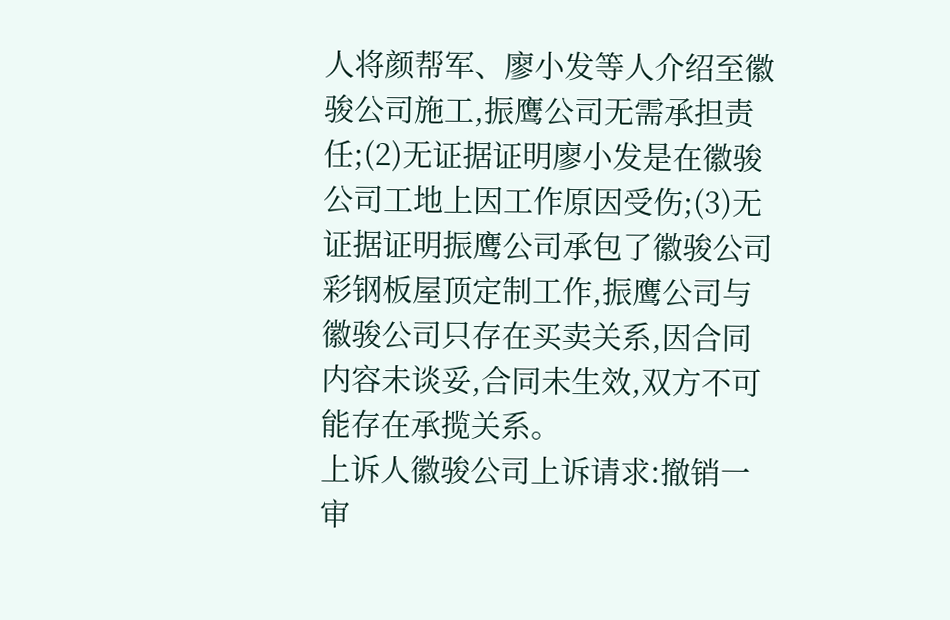人将颜帮军、廖小发等人介绍至徽骏公司施工,振鹰公司无需承担责任;(2)无证据证明廖小发是在徽骏公司工地上因工作原因受伤;(3)无证据证明振鹰公司承包了徽骏公司彩钢板屋顶定制工作,振鹰公司与徽骏公司只存在买卖关系,因合同内容未谈妥,合同未生效,双方不可能存在承揽关系。
上诉人徽骏公司上诉请求:撤销一审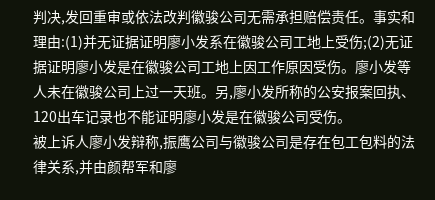判决,发回重审或依法改判徽骏公司无需承担赔偿责任。事实和理由:(1)并无证据证明廖小发系在徽骏公司工地上受伤;(2)无证据证明廖小发是在徽骏公司工地上因工作原因受伤。廖小发等人未在徽骏公司上过一天班。另,廖小发所称的公安报案回执、120出车记录也不能证明廖小发是在徽骏公司受伤。
被上诉人廖小发辩称,振鹰公司与徽骏公司是存在包工包料的法律关系,并由颜帮军和廖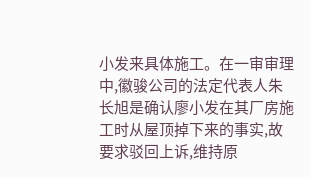小发来具体施工。在一审审理中,徽骏公司的法定代表人朱长旭是确认廖小发在其厂房施工时从屋顶掉下来的事实,故要求驳回上诉,维持原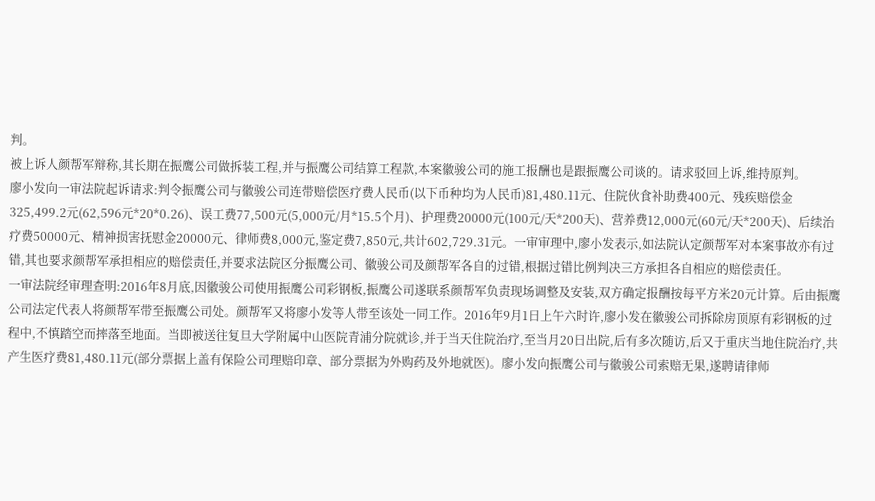判。
被上诉人颜帮军辩称,其长期在振鹰公司做拆装工程,并与振鹰公司结算工程款,本案徽骏公司的施工报酬也是跟振鹰公司谈的。请求驳回上诉,维持原判。
廖小发向一审法院起诉请求:判令振鹰公司与徽骏公司连带赔偿医疗费人民币(以下币种均为人民币)81,480.11元、住院伙食补助费400元、残疾赔偿金325,499.2元(62,596元*20*0.26)、误工费77,500元(5,000元/月*15.5个月)、护理费20000元(100元/天*200天)、营养费12,000元(60元/天*200天)、后续治疗费50000元、精神损害抚慰金20000元、律师费8,000元,鉴定费7,850元,共计602,729.31元。一审审理中,廖小发表示,如法院认定颜帮军对本案事故亦有过错,其也要求颜帮军承担相应的赔偿责任,并要求法院区分振鹰公司、徽骏公司及颜帮军各自的过错,根据过错比例判决三方承担各自相应的赔偿责任。
一审法院经审理查明:2016年8月底,因徽骏公司使用振鹰公司彩钢板,振鹰公司遂联系颜帮军负责现场调整及安装,双方确定报酬按每平方米20元计算。后由振鹰公司法定代表人将颜帮军带至振鹰公司处。颜帮军又将廖小发等人带至该处一同工作。2016年9月1日上午六时许,廖小发在徽骏公司拆除房顶原有彩钢板的过程中,不慎踏空而摔落至地面。当即被送往复旦大学附属中山医院青浦分院就诊,并于当天住院治疗,至当月20日出院,后有多次随访,后又于重庆当地住院治疗,共产生医疗费81,480.11元(部分票据上盖有保险公司理赔印章、部分票据为外购药及外地就医)。廖小发向振鹰公司与徽骏公司索赔无果,遂聘请律师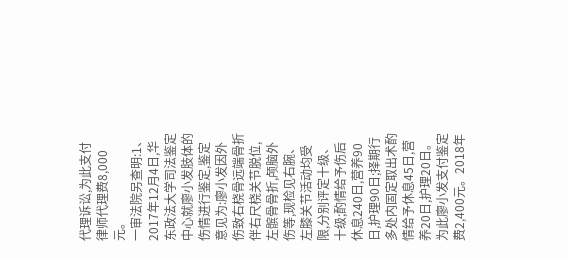代理诉讼,为此支付律师代理费8,000元。
一审法院另查明:1、2017年12月4日,华东政法大学司法鉴定中心就廖小发肢体的伤情进行鉴定,鉴定意见为:廖小发因外伤致右桡骨远端骨折伴右尺桡关节脱位,左髌骨骨折,颅脑外伤等,现检见右腕、左膝关节活动均受限,分别评定十级、十级;酌情给予伤后休息240日,营养90日,护理90日;择期行多处内固定取出术酌情给予休息45日,营养20日,护理20日。为此廖小发支付鉴定费2,400元。2018年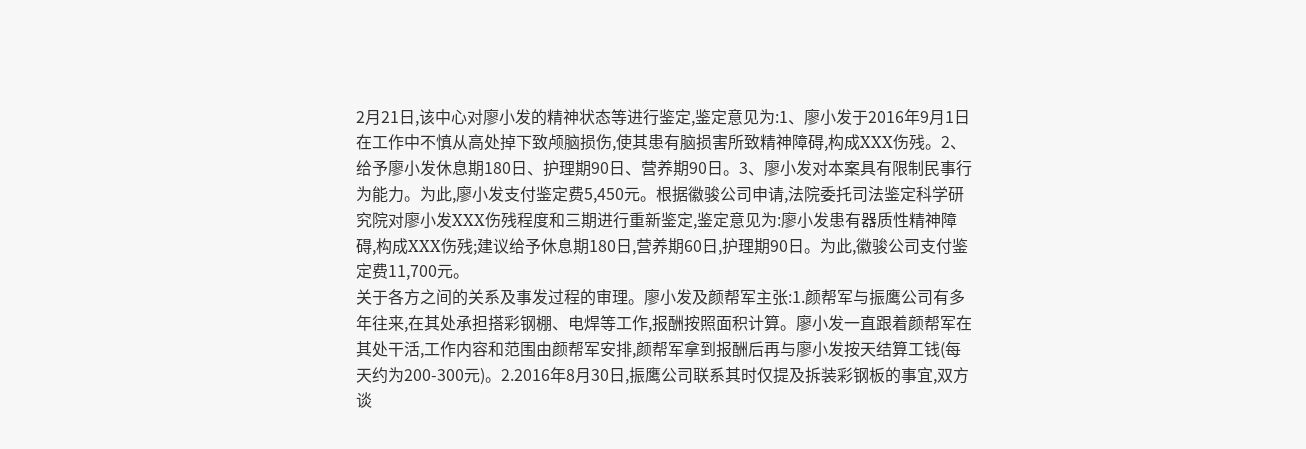2月21日,该中心对廖小发的精神状态等进行鉴定,鉴定意见为:1、廖小发于2016年9月1日在工作中不慎从高处掉下致颅脑损伤,使其患有脑损害所致精神障碍,构成XXX伤残。2、给予廖小发休息期180日、护理期90日、营养期90日。3、廖小发对本案具有限制民事行为能力。为此,廖小发支付鉴定费5,450元。根据徽骏公司申请,法院委托司法鉴定科学研究院对廖小发XXX伤残程度和三期进行重新鉴定,鉴定意见为:廖小发患有器质性精神障碍,构成XXX伤残;建议给予休息期180日,营养期60日,护理期90日。为此,徽骏公司支付鉴定费11,700元。
关于各方之间的关系及事发过程的审理。廖小发及颜帮军主张:1.颜帮军与振鹰公司有多年往来,在其处承担搭彩钢棚、电焊等工作,报酬按照面积计算。廖小发一直跟着颜帮军在其处干活,工作内容和范围由颜帮军安排,颜帮军拿到报酬后再与廖小发按天结算工钱(每天约为200-300元)。2.2016年8月30日,振鹰公司联系其时仅提及拆装彩钢板的事宜,双方谈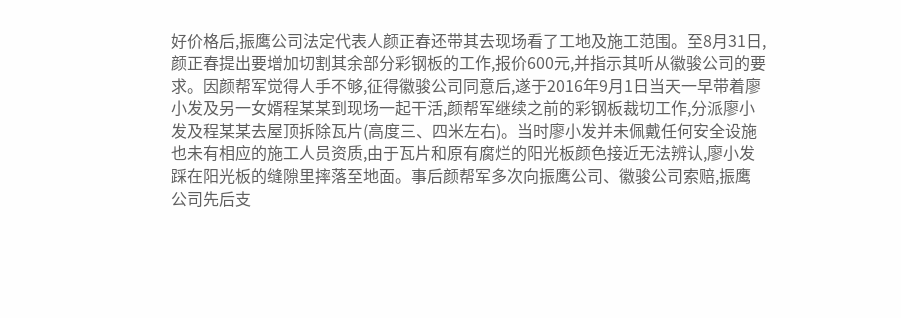好价格后,振鹰公司法定代表人颜正春还带其去现场看了工地及施工范围。至8月31日,颜正春提出要增加切割其余部分彩钢板的工作,报价600元,并指示其听从徽骏公司的要求。因颜帮军觉得人手不够,征得徽骏公司同意后,遂于2016年9月1日当天一早带着廖小发及另一女婿程某某到现场一起干活,颜帮军继续之前的彩钢板裁切工作,分派廖小发及程某某去屋顶拆除瓦片(高度三、四米左右)。当时廖小发并未佩戴任何安全设施也未有相应的施工人员资质,由于瓦片和原有腐烂的阳光板颜色接近无法辨认,廖小发踩在阳光板的缝隙里摔落至地面。事后颜帮军多次向振鹰公司、徽骏公司索赔,振鹰公司先后支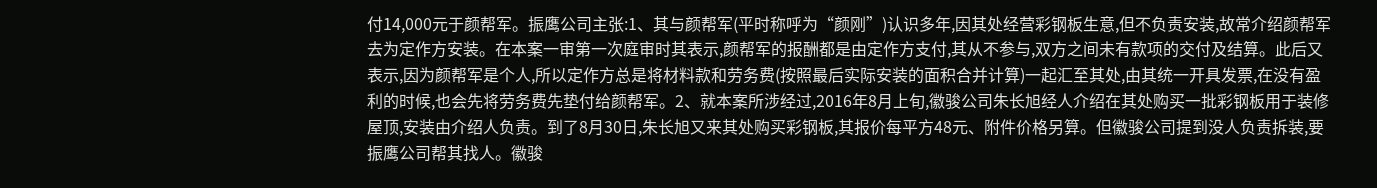付14,000元于颜帮军。振鹰公司主张:1、其与颜帮军(平时称呼为“颜刚”)认识多年,因其处经营彩钢板生意,但不负责安装,故常介绍颜帮军去为定作方安装。在本案一审第一次庭审时其表示,颜帮军的报酬都是由定作方支付,其从不参与,双方之间未有款项的交付及结算。此后又表示,因为颜帮军是个人,所以定作方总是将材料款和劳务费(按照最后实际安装的面积合并计算)一起汇至其处,由其统一开具发票,在没有盈利的时候,也会先将劳务费先垫付给颜帮军。2、就本案所涉经过,2016年8月上旬,徽骏公司朱长旭经人介绍在其处购买一批彩钢板用于装修屋顶,安装由介绍人负责。到了8月30日,朱长旭又来其处购买彩钢板,其报价每平方48元、附件价格另算。但徽骏公司提到没人负责拆装,要振鹰公司帮其找人。徽骏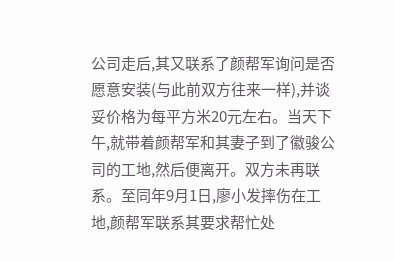公司走后,其又联系了颜帮军询问是否愿意安装(与此前双方往来一样),并谈妥价格为每平方米20元左右。当天下午,就带着颜帮军和其妻子到了徽骏公司的工地,然后便离开。双方未再联系。至同年9月1日,廖小发摔伤在工地,颜帮军联系其要求帮忙处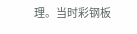理。当时彩钢板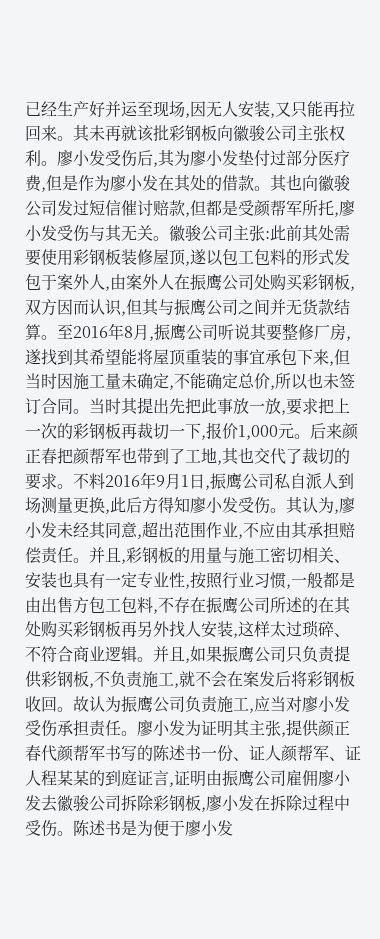已经生产好并运至现场,因无人安装,又只能再拉回来。其未再就该批彩钢板向徽骏公司主张权利。廖小发受伤后,其为廖小发垫付过部分医疗费,但是作为廖小发在其处的借款。其也向徽骏公司发过短信催讨赔款,但都是受颜帮军所托,廖小发受伤与其无关。徽骏公司主张:此前其处需要使用彩钢板装修屋顶,遂以包工包料的形式发包于案外人,由案外人在振鹰公司处购买彩钢板,双方因而认识,但其与振鹰公司之间并无货款结算。至2016年8月,振鹰公司听说其要整修厂房,遂找到其希望能将屋顶重装的事宜承包下来,但当时因施工量未确定,不能确定总价,所以也未签订合同。当时其提出先把此事放一放,要求把上一次的彩钢板再裁切一下,报价1,000元。后来颜正春把颜帮军也带到了工地,其也交代了裁切的要求。不料2016年9月1日,振鹰公司私自派人到场测量更换,此后方得知廖小发受伤。其认为,廖小发未经其同意,超出范围作业,不应由其承担赔偿责任。并且,彩钢板的用量与施工密切相关、安装也具有一定专业性,按照行业习惯,一般都是由出售方包工包料,不存在振鹰公司所述的在其处购买彩钢板再另外找人安装,这样太过琐碎、不符合商业逻辑。并且,如果振鹰公司只负责提供彩钢板,不负责施工,就不会在案发后将彩钢板收回。故认为振鹰公司负责施工,应当对廖小发受伤承担责任。廖小发为证明其主张,提供颜正春代颜帮军书写的陈述书一份、证人颜帮军、证人程某某的到庭证言,证明由振鹰公司雇佣廖小发去徽骏公司拆除彩钢板,廖小发在拆除过程中受伤。陈述书是为便于廖小发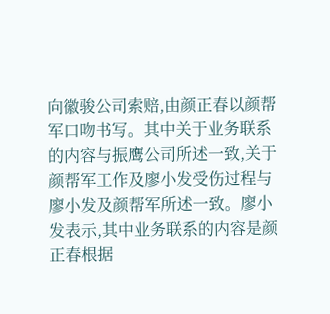向徽骏公司索赔,由颜正春以颜帮军口吻书写。其中关于业务联系的内容与振鹰公司所述一致,关于颜帮军工作及廖小发受伤过程与廖小发及颜帮军所述一致。廖小发表示,其中业务联系的内容是颜正春根据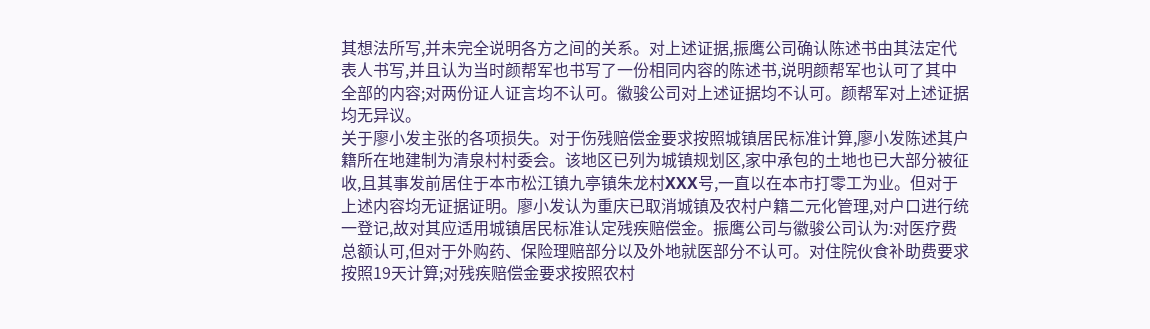其想法所写,并未完全说明各方之间的关系。对上述证据,振鹰公司确认陈述书由其法定代表人书写,并且认为当时颜帮军也书写了一份相同内容的陈述书,说明颜帮军也认可了其中全部的内容;对两份证人证言均不认可。徽骏公司对上述证据均不认可。颜帮军对上述证据均无异议。
关于廖小发主张的各项损失。对于伤残赔偿金要求按照城镇居民标准计算,廖小发陈述其户籍所在地建制为清泉村村委会。该地区已列为城镇规划区,家中承包的土地也已大部分被征收,且其事发前居住于本市松江镇九亭镇朱龙村XXX号,一直以在本市打零工为业。但对于上述内容均无证据证明。廖小发认为重庆已取消城镇及农村户籍二元化管理,对户口进行统一登记,故对其应适用城镇居民标准认定残疾赔偿金。振鹰公司与徽骏公司认为:对医疗费总额认可,但对于外购药、保险理赔部分以及外地就医部分不认可。对住院伙食补助费要求按照19天计算;对残疾赔偿金要求按照农村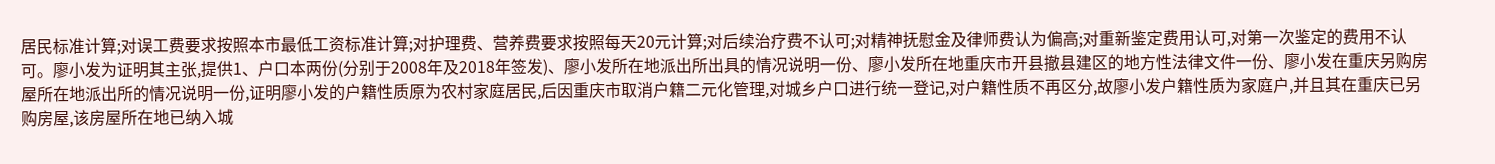居民标准计算;对误工费要求按照本市最低工资标准计算;对护理费、营养费要求按照每天20元计算;对后续治疗费不认可;对精神抚慰金及律师费认为偏高;对重新鉴定费用认可,对第一次鉴定的费用不认可。廖小发为证明其主张,提供1、户口本两份(分别于2008年及2018年签发)、廖小发所在地派出所出具的情况说明一份、廖小发所在地重庆市开县撤县建区的地方性法律文件一份、廖小发在重庆另购房屋所在地派出所的情况说明一份,证明廖小发的户籍性质原为农村家庭居民,后因重庆市取消户籍二元化管理,对城乡户口进行统一登记,对户籍性质不再区分,故廖小发户籍性质为家庭户,并且其在重庆已另购房屋,该房屋所在地已纳入城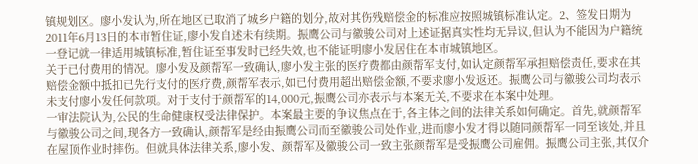镇规划区。廖小发认为,所在地区已取消了城乡户籍的划分,故对其伤残赔偿金的标准应按照城镇标准认定。2、签发日期为2011年6月13日的本市暂住证,廖小发自述未有续期。振鹰公司与徽骏公司对上述证据真实性均无异议,但认为不能因为户籍统一登记就一律适用城镇标准,暂住证至事发时已经失效,也不能证明廖小发居住在本市城镇地区。
关于已付费用的情况。廖小发及颜帮军一致确认,廖小发主张的医疗费都由颜帮军支付,如认定颜帮军承担赔偿责任,要求在其赔偿金额中抵扣已先行支付的医疗费,颜帮军表示,如已付费用超出赔偿金额,不要求廖小发返还。振鹰公司与徽骏公司均表示未支付廖小发任何款项。对于支付于颜帮军的14,000元,振鹰公司亦表示与本案无关,不要求在本案中处理。
一审法院认为,公民的生命健康权受法律保护。本案最主要的争议焦点在于,各主体之间的法律关系如何确定。首先,就颜帮军与徽骏公司之间,现各方一致确认,颜帮军是经由振鹰公司而至徽骏公司处作业,进而廖小发才得以随同颜帮军一同至该处,并且在屋顶作业时摔伤。但就具体法律关系,廖小发、颜帮军及徽骏公司一致主张颜帮军是受振鹰公司雇佣。振鹰公司主张,其仅介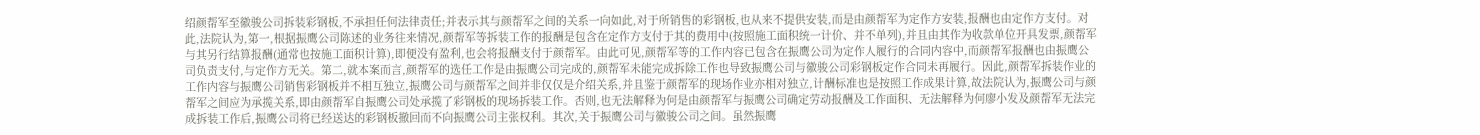绍颜帮军至徽骏公司拆装彩钢板,不承担任何法律责任;并表示其与颜帮军之间的关系一向如此,对于所销售的彩钢板,也从来不提供安装,而是由颜帮军为定作方安装,报酬也由定作方支付。对此,法院认为,第一,根据振鹰公司陈述的业务往来情况,颜帮军等拆装工作的报酬是包含在定作方支付于其的费用中(按照施工面积统一计价、并不单列),并且由其作为收款单位开具发票,颜帮军与其另行结算报酬(通常也按施工面积计算),即便没有盈利,也会将报酬支付于颜帮军。由此可见,颜帮军等的工作内容已包含在振鹰公司为定作人履行的合同内容中,而颜帮军报酬也由振鹰公司负责支付,与定作方无关。第二,就本案而言,颜帮军的选任工作是由振鹰公司完成的,颜帮军未能完成拆除工作也导致振鹰公司与徽骏公司彩钢板定作合同未再履行。因此,颜帮军拆装作业的工作内容与振鹰公司销售彩钢板并不相互独立,振鹰公司与颜帮军之间并非仅仅是介绍关系,并且鉴于颜帮军的现场作业亦相对独立,计酬标准也是按照工作成果计算,故法院认为,振鹰公司与颜帮军之间应为承揽关系,即由颜帮军自振鹰公司处承揽了彩钢板的现场拆装工作。否则,也无法解释为何是由颜帮军与振鹰公司确定劳动报酬及工作面积、无法解释为何廖小发及颜帮军无法完成拆装工作后,振鹰公司将已经送达的彩钢板撤回而不向振鹰公司主张权利。其次,关于振鹰公司与徽骏公司之间。虽然振鹰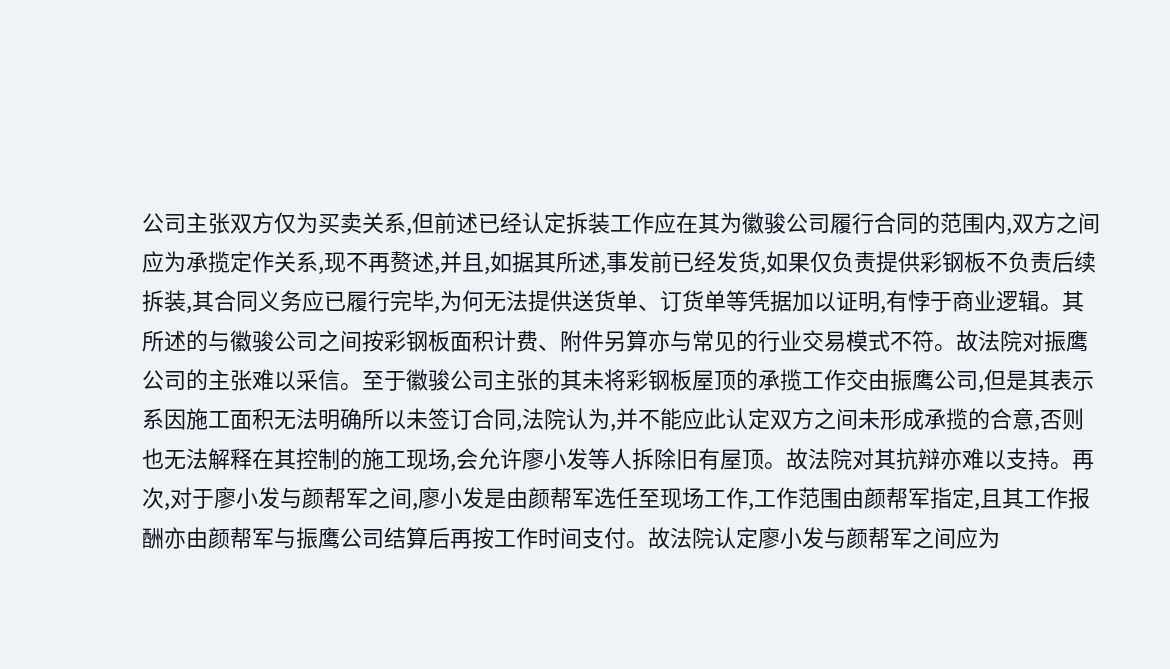公司主张双方仅为买卖关系,但前述已经认定拆装工作应在其为徽骏公司履行合同的范围内,双方之间应为承揽定作关系,现不再赘述,并且,如据其所述,事发前已经发货,如果仅负责提供彩钢板不负责后续拆装,其合同义务应已履行完毕,为何无法提供送货单、订货单等凭据加以证明,有悖于商业逻辑。其所述的与徽骏公司之间按彩钢板面积计费、附件另算亦与常见的行业交易模式不符。故法院对振鹰公司的主张难以采信。至于徽骏公司主张的其未将彩钢板屋顶的承揽工作交由振鹰公司,但是其表示系因施工面积无法明确所以未签订合同,法院认为,并不能应此认定双方之间未形成承揽的合意,否则也无法解释在其控制的施工现场,会允许廖小发等人拆除旧有屋顶。故法院对其抗辩亦难以支持。再次,对于廖小发与颜帮军之间,廖小发是由颜帮军选任至现场工作,工作范围由颜帮军指定,且其工作报酬亦由颜帮军与振鹰公司结算后再按工作时间支付。故法院认定廖小发与颜帮军之间应为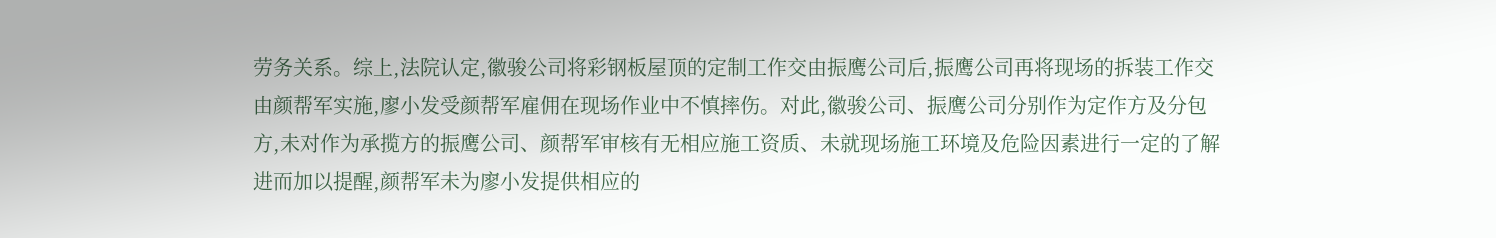劳务关系。综上,法院认定,徽骏公司将彩钢板屋顶的定制工作交由振鹰公司后,振鹰公司再将现场的拆装工作交由颜帮军实施,廖小发受颜帮军雇佣在现场作业中不慎摔伤。对此,徽骏公司、振鹰公司分别作为定作方及分包方,未对作为承揽方的振鹰公司、颜帮军审核有无相应施工资质、未就现场施工环境及危险因素进行一定的了解进而加以提醒,颜帮军未为廖小发提供相应的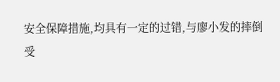安全保障措施,均具有一定的过错,与廖小发的摔倒受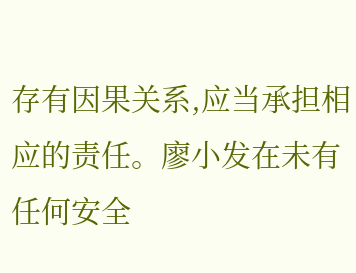存有因果关系,应当承担相应的责任。廖小发在未有任何安全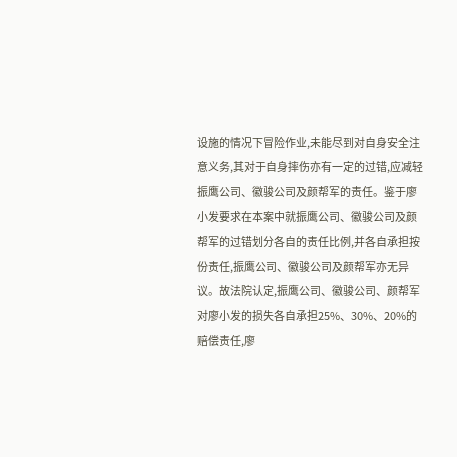设施的情况下冒险作业,未能尽到对自身安全注意义务,其对于自身摔伤亦有一定的过错,应减轻振鹰公司、徽骏公司及颜帮军的责任。鉴于廖小发要求在本案中就振鹰公司、徽骏公司及颜帮军的过错划分各自的责任比例,并各自承担按份责任,振鹰公司、徽骏公司及颜帮军亦无异议。故法院认定,振鹰公司、徽骏公司、颜帮军对廖小发的损失各自承担25%、30%、20%的赔偿责任,廖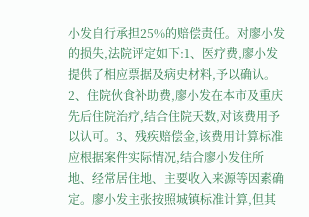小发自行承担25%的赔偿责任。对廖小发的损失,法院评定如下:1、医疗费,廖小发提供了相应票据及病史材料,予以确认。2、住院伙食补助费,廖小发在本市及重庆先后住院治疗,结合住院天数,对该费用予以认可。3、残疾赔偿金,该费用计算标准应根据案件实际情况,结合廖小发住所地、经常居住地、主要收入来源等因素确定。廖小发主张按照城镇标准计算,但其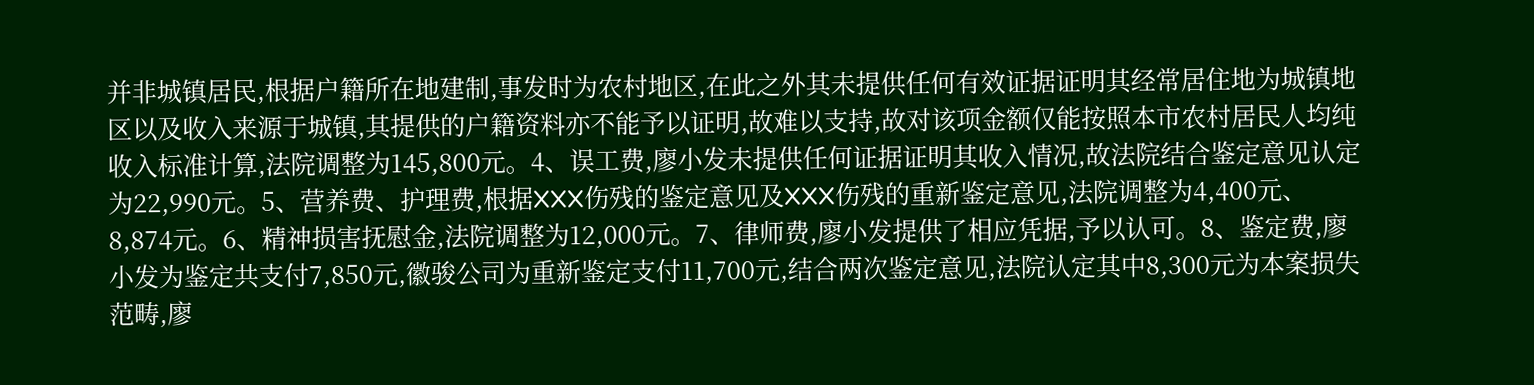并非城镇居民,根据户籍所在地建制,事发时为农村地区,在此之外其未提供任何有效证据证明其经常居住地为城镇地区以及收入来源于城镇,其提供的户籍资料亦不能予以证明,故难以支持,故对该项金额仅能按照本市农村居民人均纯收入标准计算,法院调整为145,800元。4、误工费,廖小发未提供任何证据证明其收入情况,故法院结合鉴定意见认定为22,990元。5、营养费、护理费,根据XXX伤残的鉴定意见及XXX伤残的重新鉴定意见,法院调整为4,400元、8,874元。6、精神损害抚慰金,法院调整为12,000元。7、律师费,廖小发提供了相应凭据,予以认可。8、鉴定费,廖小发为鉴定共支付7,850元,徽骏公司为重新鉴定支付11,700元,结合两次鉴定意见,法院认定其中8,300元为本案损失范畴,廖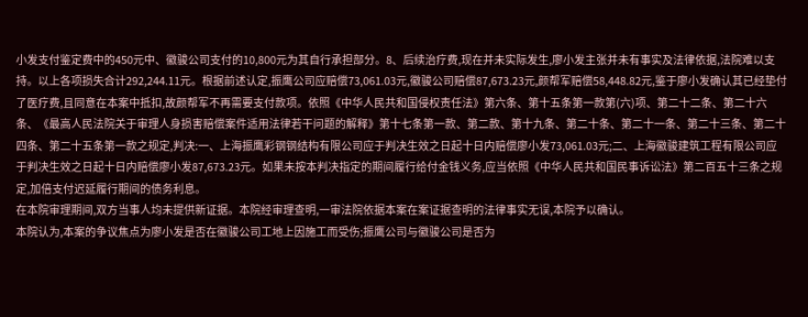小发支付鉴定费中的450元中、徽骏公司支付的10,800元为其自行承担部分。8、后续治疗费,现在并未实际发生,廖小发主张并未有事实及法律依据,法院难以支持。以上各项损失合计292,244.11元。根据前述认定,振鹰公司应赔偿73,061.03元,徽骏公司赔偿87,673.23元,颜帮军赔偿58,448.82元,鉴于廖小发确认其已经垫付了医疗费,且同意在本案中抵扣,故颜帮军不再需要支付款项。依照《中华人民共和国侵权责任法》第六条、第十五条第一款第(六)项、第二十二条、第二十六条、《最高人民法院关于审理人身损害赔偿案件适用法律若干问题的解释》第十七条第一款、第二款、第十九条、第二十条、第二十一条、第二十三条、第二十四条、第二十五条第一款之规定,判决:一、上海振鹰彩钢钢结构有限公司应于判决生效之日起十日内赔偿廖小发73,061.03元;二、上海徽骏建筑工程有限公司应于判决生效之日起十日内赔偿廖小发87,673.23元。如果未按本判决指定的期间履行给付金钱义务,应当依照《中华人民共和国民事诉讼法》第二百五十三条之规定,加倍支付迟延履行期间的债务利息。
在本院审理期间,双方当事人均未提供新证据。本院经审理查明,一审法院依据本案在案证据查明的法律事实无误,本院予以确认。
本院认为,本案的争议焦点为廖小发是否在徽骏公司工地上因施工而受伤;振鹰公司与徽骏公司是否为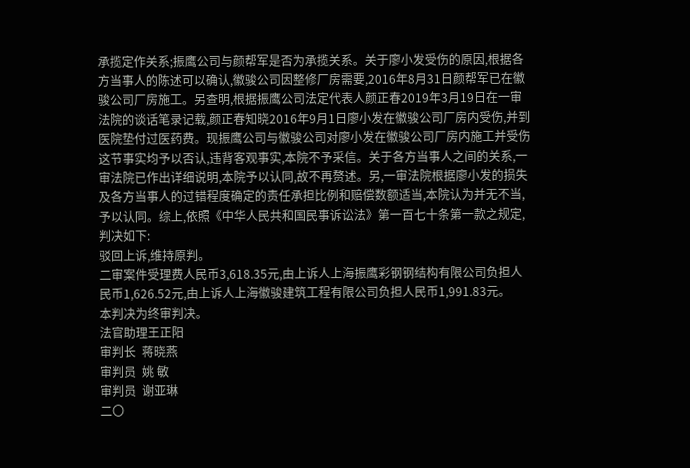承揽定作关系;振鹰公司与颜帮军是否为承揽关系。关于廖小发受伤的原因,根据各方当事人的陈述可以确认,徽骏公司因整修厂房需要,2016年8月31日颜帮军已在徽骏公司厂房施工。另查明,根据振鹰公司法定代表人颜正春2019年3月19日在一审法院的谈话笔录记载,颜正春知晓2016年9月1日廖小发在徽骏公司厂房内受伤,并到医院垫付过医药费。现振鹰公司与徽骏公司对廖小发在徽骏公司厂房内施工并受伤这节事实均予以否认,违背客观事实,本院不予采信。关于各方当事人之间的关系,一审法院已作出详细说明,本院予以认同,故不再赘述。另,一审法院根据廖小发的损失及各方当事人的过错程度确定的责任承担比例和赔偿数额适当,本院认为并无不当,予以认同。综上,依照《中华人民共和国民事诉讼法》第一百七十条第一款之规定,判决如下:
驳回上诉,维持原判。
二审案件受理费人民币3,618.35元,由上诉人上海振鹰彩钢钢结构有限公司负担人民币1,626.52元,由上诉人上海徽骏建筑工程有限公司负担人民币1,991.83元。
本判决为终审判决。
法官助理王正阳
审判长  蒋晓燕
审判员  姚 敏
审判员  谢亚琳
二〇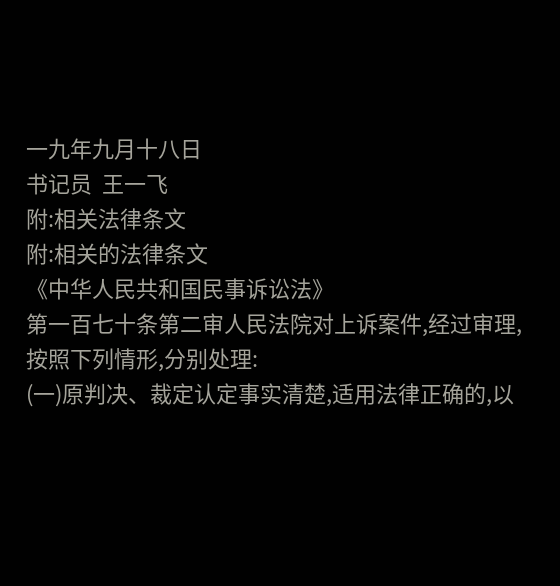一九年九月十八日
书记员  王一飞
附:相关法律条文
附:相关的法律条文
《中华人民共和国民事诉讼法》
第一百七十条第二审人民法院对上诉案件,经过审理,按照下列情形,分别处理:
(一)原判决、裁定认定事实清楚,适用法律正确的,以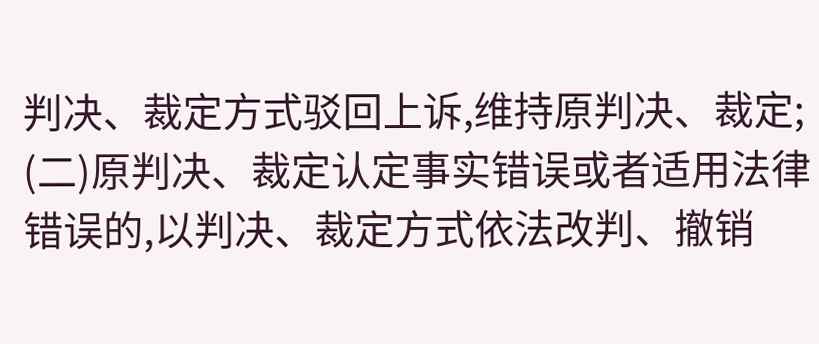判决、裁定方式驳回上诉,维持原判决、裁定;
(二)原判决、裁定认定事实错误或者适用法律错误的,以判决、裁定方式依法改判、撤销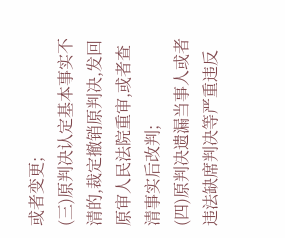或者变更;
(三)原判决认定基本事实不清的,裁定撤销原判决,发回原审人民法院重审,或者查清事实后改判;
(四)原判决遗漏当事人或者违法缺席判决等严重违反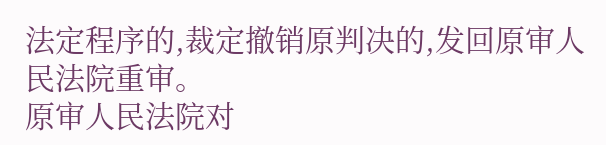法定程序的,裁定撤销原判决的,发回原审人民法院重审。
原审人民法院对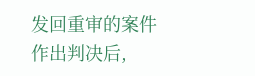发回重审的案件作出判决后,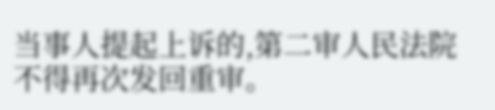当事人提起上诉的,第二审人民法院不得再次发回重审。